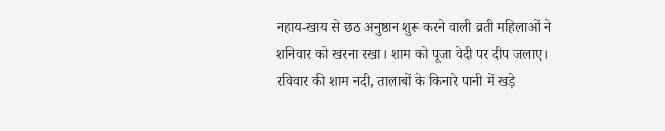नहाय-खाय से छठ अनुष्ठान शुरू करने वाली व्रती महिलाओं ने शनिवार को खरना रखा। शाम को पूजा वेदी पर दीप जलाए। रविवार की शाम नदी, तालाबों के किनारे पानी में खड़े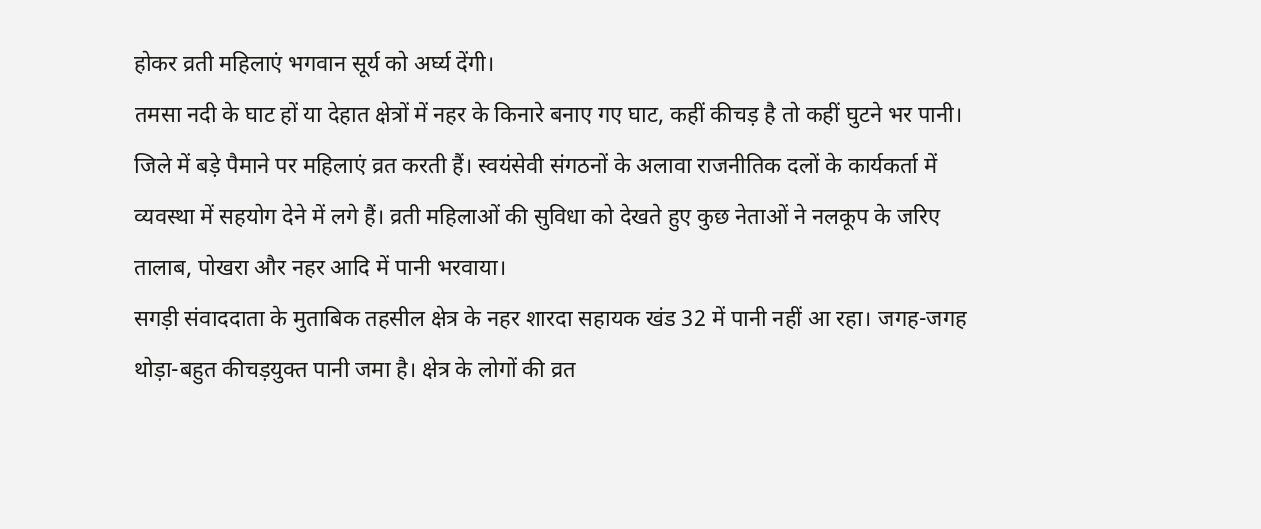होकर व्रती महिलाएं भगवान सूर्य को अर्घ्य देंगी।
तमसा नदी के घाट हों या देहात क्षेत्रों में नहर के किनारे बनाए गए घाट, कहीं कीचड़ है तो कहीं घुटने भर पानी। जिले में बड़े पैमाने पर महिलाएं व्रत करती हैं। स्वयंसेवी संगठनों के अलावा राजनीतिक दलों के कार्यकर्ता में व्यवस्था में सहयोग देने में लगे हैं। व्रती महिलाओं की सुविधा को देखते हुए कुछ नेताओं ने नलकूप के जरिए तालाब, पोखरा और नहर आदि में पानी भरवाया।
सगड़ी संवाददाता के मुताबिक तहसील क्षेत्र के नहर शारदा सहायक खंड 32 में पानी नहीं आ रहा। जगह-जगह थोड़ा-बहुत कीचड़युक्त पानी जमा है। क्षेत्र के लोगों की व्रत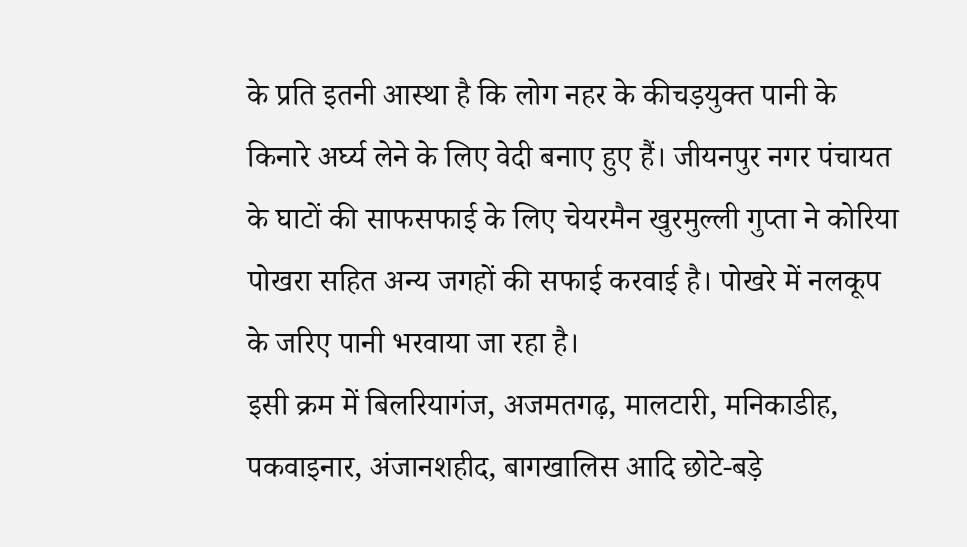के प्रति इतनी आस्था है कि लोग नहर के कीचड़युक्त पानी के किनारे अर्घ्य लेने के लिए वेदी बनाए हुए हैं। जीयनपुर नगर पंचायत के घाटों की साफसफाई के लिए चेयरमैन खुरमुल्ली गुप्ता ने कोरिया पोखरा सहित अन्य जगहों की सफाई करवाई है। पोखरे में नलकूप के जरिए पानी भरवाया जा रहा है।
इसी क्रम में बिलरियागंज, अजमतगढ़, मालटारी, मनिकाडीह, पकवाइनार, अंजानशहीद, बागखालिस आदि छोटे-बड़े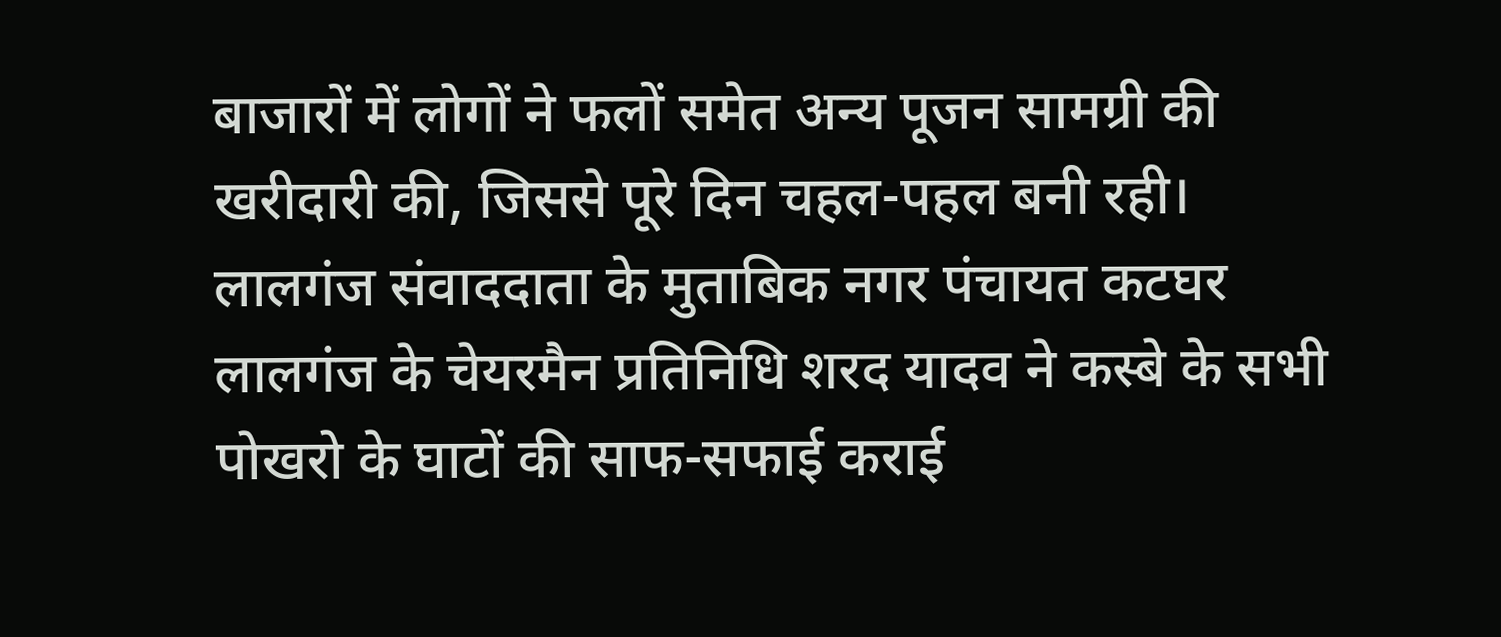बाजारों में लोगों ने फलों समेत अन्य पूजन सामग्री की खरीदारी की, जिससे पूरे दिन चहल-पहल बनी रही। लालगंज संवाददाता के मुताबिक नगर पंचायत कटघर लालगंज के चेयरमैन प्रतिनिधि शरद यादव ने कस्बे के सभी पोखरो के घाटों की साफ-सफाई कराई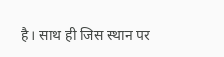है। साथ ही जिस स्थान पर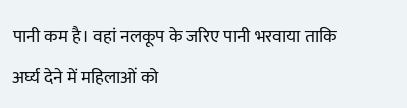पानी कम है। वहां नलकूप के जरिए पानी भरवाया ताकि अर्घ्य देने में महिलाओं को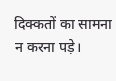दिक्कतों का सामना न करना पड़े।